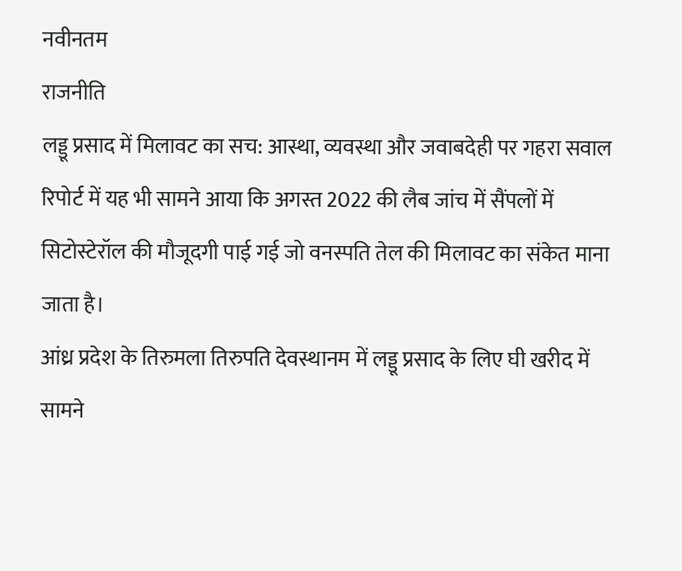नवीनतम
राजनीति
लड्डू प्रसाद में मिलावट का सच: आस्था, व्यवस्था और जवाबदेही पर गहरा सवाल
रिपोर्ट में यह भी सामने आया कि अगस्त 2022 की लैब जांच में सैंपलों में सिटोस्टेरॉल की मौजूदगी पाई गई जो वनस्पति तेल की मिलावट का संकेत माना जाता है।
आंध्र प्रदेश के तिरुमला तिरुपति देवस्थानम में लड्डू प्रसाद के लिए घी खरीद में सामने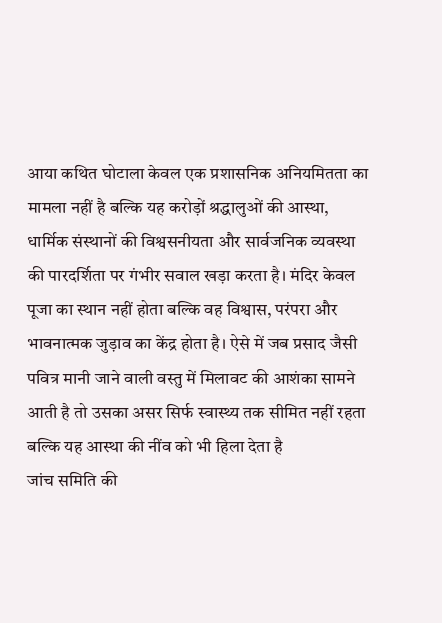आया कथित घोटाला केवल एक प्रशासनिक अनियमितता का मामला नहीं है बल्कि यह करोड़ों श्रद्धालुओं की आस्था, धार्मिक संस्थानों की विश्वसनीयता और सार्वजनिक व्यवस्था की पारदर्शिता पर गंभीर सवाल खड़ा करता है। मंदिर केवल पूजा का स्थान नहीं होता बल्कि वह विश्वास, परंपरा और भावनात्मक जुड़ाव का केंद्र होता है। ऐसे में जब प्रसाद जैसी पवित्र मानी जाने वाली वस्तु में मिलावट की आशंका सामने आती है तो उसका असर सिर्फ स्वास्थ्य तक सीमित नहीं रहता बल्कि यह आस्था की नींव को भी हिला देता है
जांच समिति की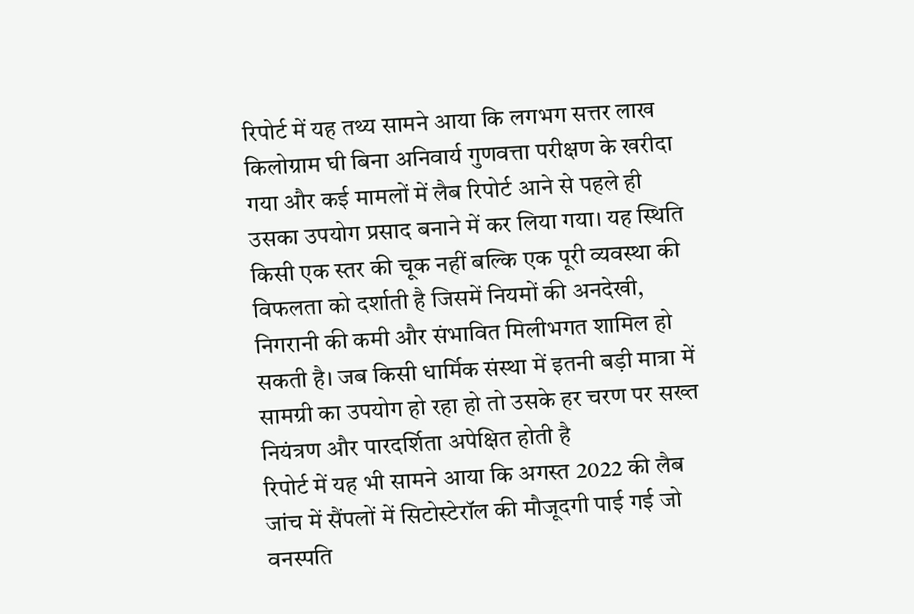रिपोर्ट में यह तथ्य सामने आया कि लगभग सत्तर लाख किलोग्राम घी बिना अनिवार्य गुणवत्ता परीक्षण के खरीदा गया और कई मामलों में लैब रिपोर्ट आने से पहले ही उसका उपयोग प्रसाद बनाने में कर लिया गया। यह स्थिति किसी एक स्तर की चूक नहीं बल्कि एक पूरी व्यवस्था की विफलता को दर्शाती है जिसमें नियमों की अनदेखी, निगरानी की कमी और संभावित मिलीभगत शामिल हो सकती है। जब किसी धार्मिक संस्था में इतनी बड़ी मात्रा में सामग्री का उपयोग हो रहा हो तो उसके हर चरण पर सख्त नियंत्रण और पारदर्शिता अपेक्षित होती है
रिपोर्ट में यह भी सामने आया कि अगस्त 2022 की लैब जांच में सैंपलों में सिटोस्टेरॉल की मौजूदगी पाई गई जो वनस्पति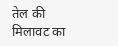तेल की मिलावट का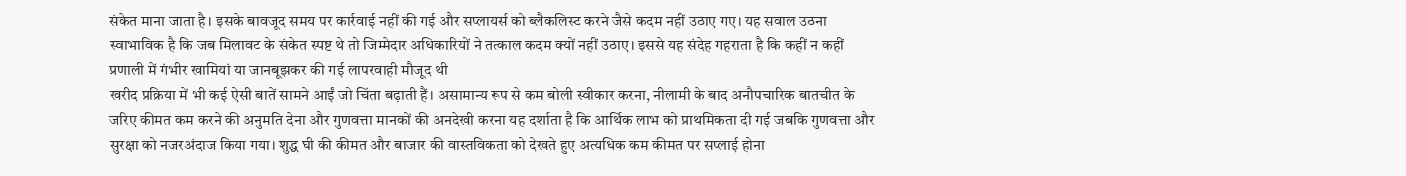संकेत माना जाता है। इसके बावजूद समय पर कार्रवाई नहीं की गई और सप्लायर्स को ब्लैकलिस्ट करने जैसे कदम नहीं उठाए गए। यह सवाल उठना स्वाभाविक है कि जब मिलावट के संकेत स्पष्ट थे तो जिम्मेदार अधिकारियों ने तत्काल कदम क्यों नहीं उठाए। इससे यह संदेह गहराता है कि कहीं न कहीं प्रणाली में गंभीर खामियां या जानबूझकर की गई लापरवाही मौजूद थी
खरीद प्रक्रिया में भी कई ऐसी बातें सामने आईं जो चिंता बढ़ाती हैं। असामान्य रूप से कम बोली स्वीकार करना, नीलामी के बाद अनौपचारिक बातचीत के जरिए कीमत कम करने की अनुमति देना और गुणवत्ता मानकों की अनदेखी करना यह दर्शाता है कि आर्थिक लाभ को प्राथमिकता दी गई जबकि गुणवत्ता और सुरक्षा को नजरअंदाज किया गया। शुद्ध घी की कीमत और बाजार की वास्तविकता को देखते हुए अत्यधिक कम कीमत पर सप्लाई होना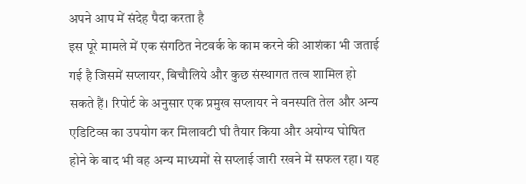अपने आप में संदेह पैदा करता है
इस पूरे मामले में एक संगठित नेटवर्क के काम करने की आशंका भी जताई गई है जिसमें सप्लायर, बिचौलिये और कुछ संस्थागत तत्व शामिल हो सकते हैं। रिपोर्ट के अनुसार एक प्रमुख सप्लायर ने वनस्पति तेल और अन्य एडिटिव्स का उपयोग कर मिलावटी घी तैयार किया और अयोग्य घोषित होने के बाद भी वह अन्य माध्यमों से सप्लाई जारी रखने में सफल रहा। यह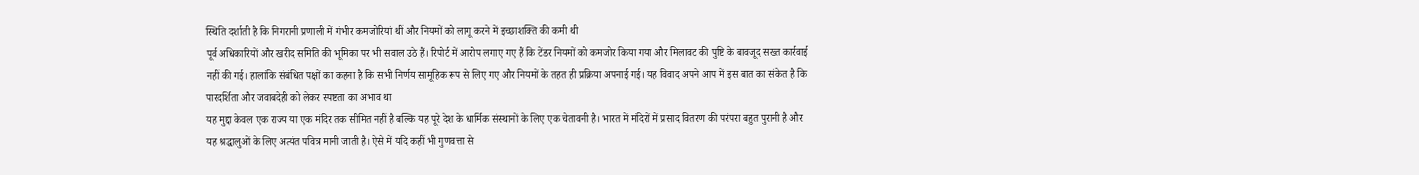स्थिति दर्शाती है कि निगरानी प्रणाली में गंभीर कमजोरियां थीं और नियमों को लागू करने में इच्छाशक्ति की कमी थी
पूर्व अधिकारियों और खरीद समिति की भूमिका पर भी सवाल उठे हैं। रिपोर्ट में आरोप लगाए गए हैं कि टेंडर नियमों को कमजोर किया गया और मिलावट की पुष्टि के बावजूद सख्त कार्रवाई नहीं की गई। हालांकि संबंधित पक्षों का कहना है कि सभी निर्णय सामूहिक रूप से लिए गए और नियमों के तहत ही प्रक्रिया अपनाई गई। यह विवाद अपने आप में इस बात का संकेत है कि पारदर्शिता और जवाबदेही को लेकर स्पष्टता का अभाव था
यह मुद्दा केवल एक राज्य या एक मंदिर तक सीमित नहीं है बल्कि यह पूरे देश के धार्मिक संस्थानों के लिए एक चेतावनी है। भारत में मंदिरों में प्रसाद वितरण की परंपरा बहुत पुरानी है और यह श्रद्धालुओं के लिए अत्यंत पवित्र मानी जाती है। ऐसे में यदि कहीं भी गुणवत्ता से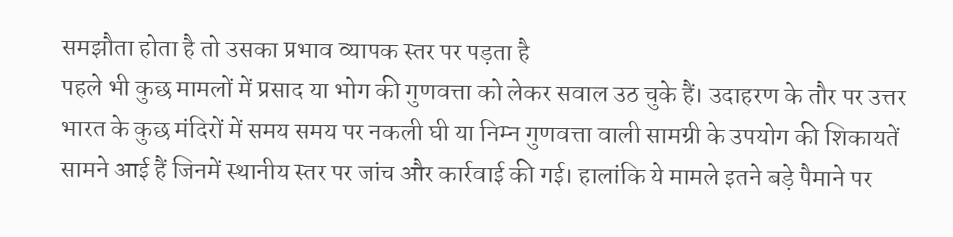समझौता होता है तो उसका प्रभाव व्यापक स्तर पर पड़ता है
पहले भी कुछ मामलों में प्रसाद या भोग की गुणवत्ता को लेकर सवाल उठ चुके हैं। उदाहरण के तौर पर उत्तर भारत के कुछ मंदिरों में समय समय पर नकली घी या निम्न गुणवत्ता वाली सामग्री के उपयोग की शिकायतें सामने आई हैं जिनमें स्थानीय स्तर पर जांच और कार्रवाई की गई। हालांकि ये मामले इतने बड़े पैमाने पर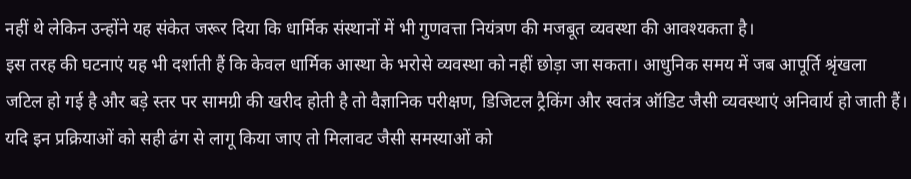नहीं थे लेकिन उन्होंने यह संकेत जरूर दिया कि धार्मिक संस्थानों में भी गुणवत्ता नियंत्रण की मजबूत व्यवस्था की आवश्यकता है।
इस तरह की घटनाएं यह भी दर्शाती हैं कि केवल धार्मिक आस्था के भरोसे व्यवस्था को नहीं छोड़ा जा सकता। आधुनिक समय में जब आपूर्ति श्रृंखला जटिल हो गई है और बड़े स्तर पर सामग्री की खरीद होती है तो वैज्ञानिक परीक्षण, डिजिटल ट्रैकिंग और स्वतंत्र ऑडिट जैसी व्यवस्थाएं अनिवार्य हो जाती हैं। यदि इन प्रक्रियाओं को सही ढंग से लागू किया जाए तो मिलावट जैसी समस्याओं को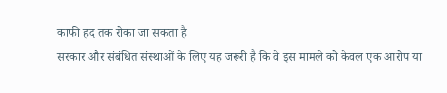काफी हद तक रोका जा सकता है
सरकार और संबंधित संस्थाओं के लिए यह जरूरी है कि वे इस मामले को केवल एक आरोप या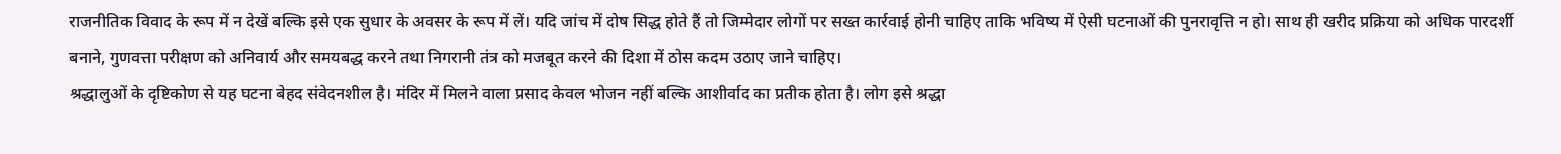राजनीतिक विवाद के रूप में न देखें बल्कि इसे एक सुधार के अवसर के रूप में लें। यदि जांच में दोष सिद्ध होते हैं तो जिम्मेदार लोगों पर सख्त कार्रवाई होनी चाहिए ताकि भविष्य में ऐसी घटनाओं की पुनरावृत्ति न हो। साथ ही खरीद प्रक्रिया को अधिक पारदर्शी बनाने, गुणवत्ता परीक्षण को अनिवार्य और समयबद्ध करने तथा निगरानी तंत्र को मजबूत करने की दिशा में ठोस कदम उठाए जाने चाहिए।
श्रद्धालुओं के दृष्टिकोण से यह घटना बेहद संवेदनशील है। मंदिर में मिलने वाला प्रसाद केवल भोजन नहीं बल्कि आशीर्वाद का प्रतीक होता है। लोग इसे श्रद्धा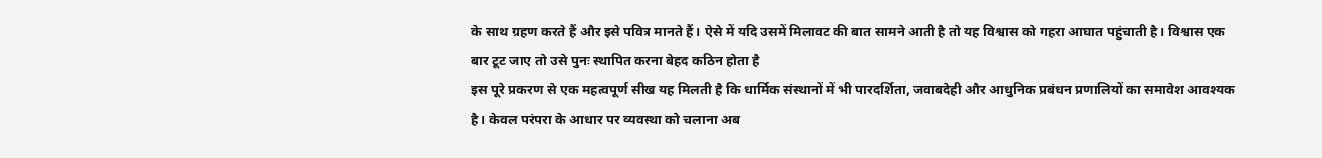के साथ ग्रहण करते हैं और इसे पवित्र मानते हैं। ऐसे में यदि उसमें मिलावट की बात सामने आती है तो यह विश्वास को गहरा आघात पहुंचाती है। विश्वास एक बार टूट जाए तो उसे पुनः स्थापित करना बेहद कठिन होता है
इस पूरे प्रकरण से एक महत्वपूर्ण सीख यह मिलती है कि धार्मिक संस्थानों में भी पारदर्शिता, जवाबदेही और आधुनिक प्रबंधन प्रणालियों का समावेश आवश्यक है। केवल परंपरा के आधार पर व्यवस्था को चलाना अब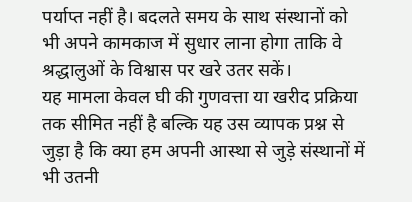पर्याप्त नहीं है। बदलते समय के साथ संस्थानों को भी अपने कामकाज में सुधार लाना होगा ताकि वे श्रद्धालुओं के विश्वास पर खरे उतर सकें।
यह मामला केवल घी की गुणवत्ता या खरीद प्रक्रिया तक सीमित नहीं है बल्कि यह उस व्यापक प्रश्न से जुड़ा है कि क्या हम अपनी आस्था से जुड़े संस्थानों में भी उतनी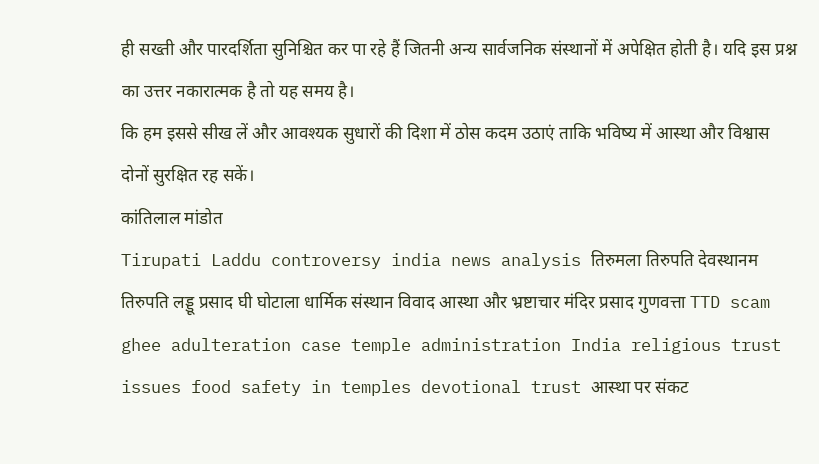ही सख्ती और पारदर्शिता सुनिश्चित कर पा रहे हैं जितनी अन्य सार्वजनिक संस्थानों में अपेक्षित होती है। यदि इस प्रश्न का उत्तर नकारात्मक है तो यह समय है।
कि हम इससे सीख लें और आवश्यक सुधारों की दिशा में ठोस कदम उठाएं ताकि भविष्य में आस्था और विश्वास दोनों सुरक्षित रह सकें।
कांतिलाल मांडोत
Tirupati Laddu controversy india news analysis तिरुमला तिरुपति देवस्थानम तिरुपति लड्डू प्रसाद घी घोटाला धार्मिक संस्थान विवाद आस्था और भ्रष्टाचार मंदिर प्रसाद गुणवत्ता TTD scam ghee adulteration case temple administration India religious trust issues food safety in temples devotional trust आस्था पर संकट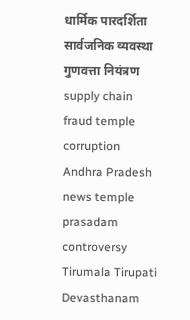धार्मिक पारदर्शिता सार्वजनिक व्यवस्था गुणवत्ता नियंत्रण supply chain fraud temple corruption Andhra Pradesh news temple prasadam controversy Tirumala Tirupati Devasthanam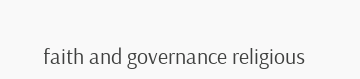faith and governance religious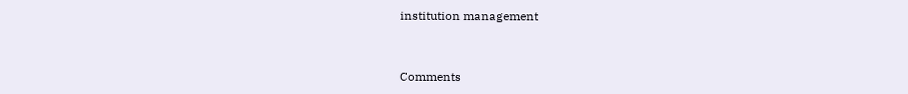institution management


Comments